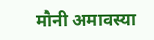मौनी अमावस्या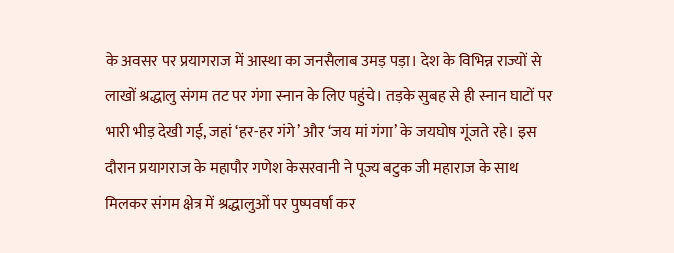के अवसर पर प्रयागराज में आस्था का जनसैलाब उमड़ पड़ा। देश के विभिन्न राज्यों से लाखों श्रद्धालु संगम तट पर गंगा स्नान के लिए पहुंचे। तड़के सुबह से ही स्नान घाटों पर भारी भीड़ देखी गई, जहां ‘हर-हर गंगे’ और ‘जय मां गंगा’ के जयघोष गूंजते रहे। इस दौरान प्रयागराज के महापौर गणेश केसरवानी ने पूज्य बटुक जी महाराज के साथ मिलकर संगम क्षेत्र में श्रद्धालुओं पर पुष्पवर्षा कर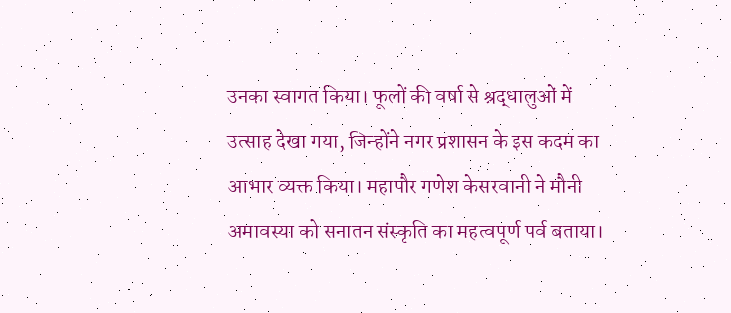उनका स्वागत किया। फूलों की वर्षा से श्रद्धालुओं में उत्साह देखा गया, जिन्होंने नगर प्रशासन के इस कदम का आभार व्यक्त किया। महापौर गणेश केसरवानी ने मौनी अमावस्या को सनातन संस्कृति का महत्वपूर्ण पर्व बताया।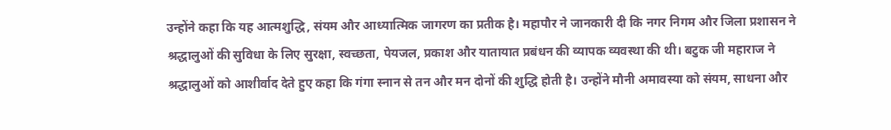उन्होंने कहा कि यह आत्मशुद्धि, संयम और आध्यात्मिक जागरण का प्रतीक है। महापौर ने जानकारी दी कि नगर निगम और जिला प्रशासन ने श्रद्धालुओं की सुविधा के लिए सुरक्षा, स्वच्छता, पेयजल, प्रकाश और यातायात प्रबंधन की व्यापक व्यवस्था की थी। बटुक जी महाराज ने श्रद्धालुओं को आशीर्वाद देते हुए कहा कि गंगा स्नान से तन और मन दोनों की शुद्धि होती है। उन्होंने मौनी अमावस्या को संयम, साधना और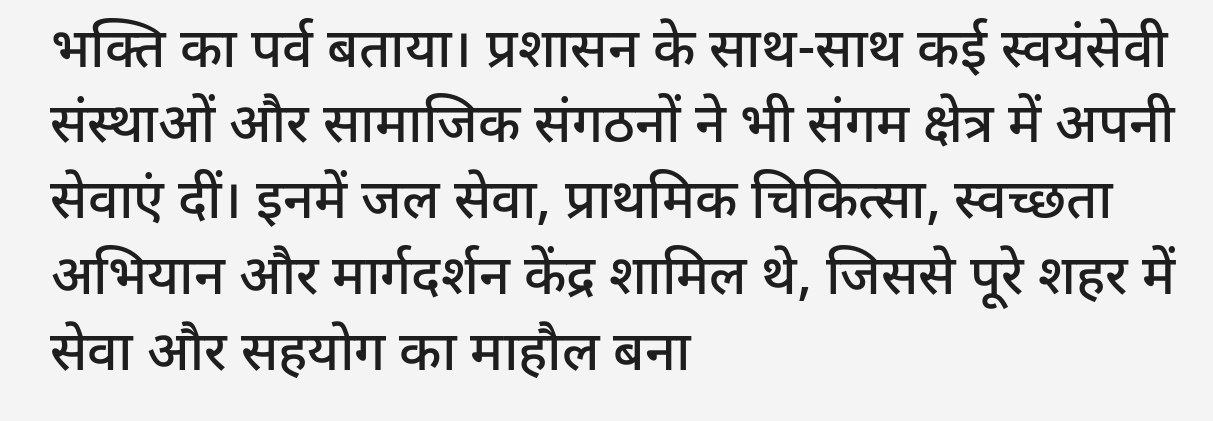भक्ति का पर्व बताया। प्रशासन के साथ-साथ कई स्वयंसेवी संस्थाओं और सामाजिक संगठनों ने भी संगम क्षेत्र में अपनी सेवाएं दीं। इनमें जल सेवा, प्राथमिक चिकित्सा, स्वच्छता अभियान और मार्गदर्शन केंद्र शामिल थे, जिससे पूरे शहर में सेवा और सहयोग का माहौल बना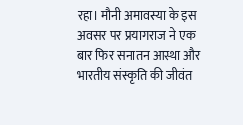रहा। मौनी अमावस्या के इस अवसर पर प्रयागराज ने एक बार फिर सनातन आस्था और भारतीय संस्कृति की जीवंत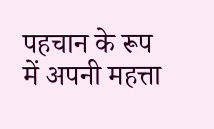पहचान के रूप में अपनी महत्ता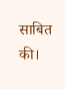साबित की।